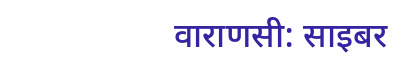वाराणसी: साइबर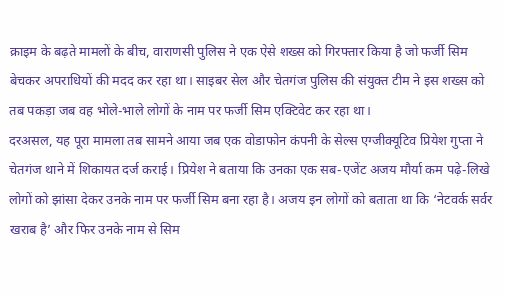क्राइम के बढ़ते मामलों के बीच, वाराणसी पुलिस ने एक ऐसे शख्स को गिरफ्तार किया है जो फर्जी सिम बेचकर अपराधियों की मदद कर रहा था। साइबर सेल और चेतगंज पुलिस की संयुक्त टीम ने इस शख्स को तब पकड़ा जब वह भोले-भाले लोगों के नाम पर फर्जी सिम एक्टिवेट कर रहा था।
दरअसल, यह पूरा मामला तब सामने आया जब एक वोडाफोन कंपनी के सेल्स एग्जीक्यूटिव प्रियेश गुप्ता ने चेतगंज थाने में शिकायत दर्ज कराई। प्रियेश ने बताया कि उनका एक सब-एजेंट अजय मौर्या कम पढ़े-लिखे लोगों को झांसा देकर उनके नाम पर फर्जी सिम बना रहा है। अजय इन लोगों को बताता था कि ‘नेटवर्क सर्वर खराब है’ और फिर उनके नाम से सिम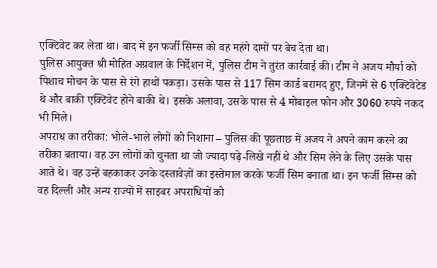एक्टिवेट कर लेता था। बाद में इन फर्जी सिम्स को वह महंगे दामों पर बेच देता था।
पुलिस आयुक्त श्री मोहित अग्रवाल के निर्देशन में, पुलिस टीम ने तुरंत कार्रवाई की। टीम ने अजय मौर्या को पिशाच मोचन के पास से रंगे हाथों पकड़ा। उसके पास से 117 सिम कार्ड बरामद हुए, जिनमें से 6 एक्टिवेटेड थे और बाकी एक्टिवेट होने बाकी थे। इसके अलावा, उसके पास से 4 मोबाइल फोन और 3060 रुपये नकद भी मिले।
अपराध का तरीका: भोले-भाले लोगों को निशाना – पुलिस की पूछताछ में अजय ने अपने काम करने का तरीका बताया। वह उन लोगों को चुनता था जो ज्यादा पढ़े-लिखे नहीं थे और सिम लेने के लिए उसके पास आते थे। वह उन्हें बहकाकर उनके दस्तावेज़ों का इस्तेमाल करके फर्जी सिम बनाता था। इन फर्जी सिम्स को वह दिल्ली और अन्य राज्यों में साइबर अपराधियों को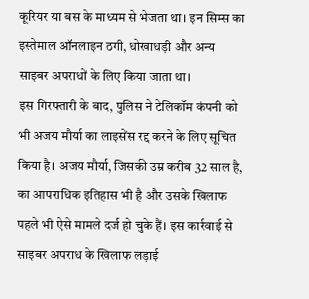कूरियर या बस के माध्यम से भेजता था। इन सिम्स का इस्तेमाल ऑनलाइन ठगी, धोखाधड़ी और अन्य साइबर अपराधों के लिए किया जाता था।
इस गिरफ्तारी के बाद, पुलिस ने टेलिकॉम कंपनी को भी अजय मौर्या का लाइसेंस रद्द करने के लिए सूचित किया है। अजय मौर्या, जिसकी उम्र करीब 32 साल है, का आपराधिक इतिहास भी है और उसके खिलाफ पहले भी ऐसे मामले दर्ज हो चुके हैं। इस कार्रवाई से साइबर अपराध के खिलाफ लड़ाई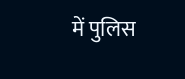में पुलिस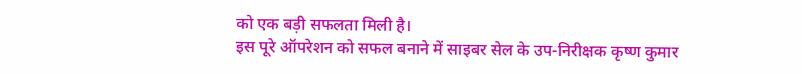को एक बड़ी सफलता मिली है।
इस पूरे ऑपरेशन को सफल बनाने में साइबर सेल के उप-निरीक्षक कृष्ण कुमार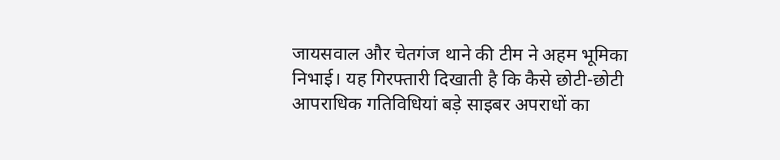जायसवाल और चेतगंज थाने की टीम ने अहम भूमिका निभाई। यह गिरफ्तारी दिखाती है कि कैसे छोटी-छोटी आपराधिक गतिविधियां बड़े साइबर अपराधों का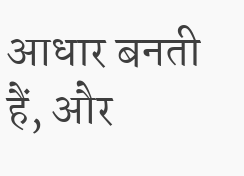आधार बनती हैं, और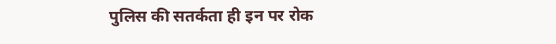पुलिस की सतर्कता ही इन पर रोक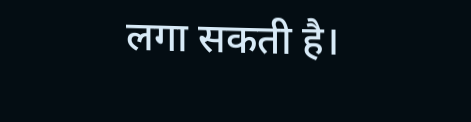लगा सकती है।